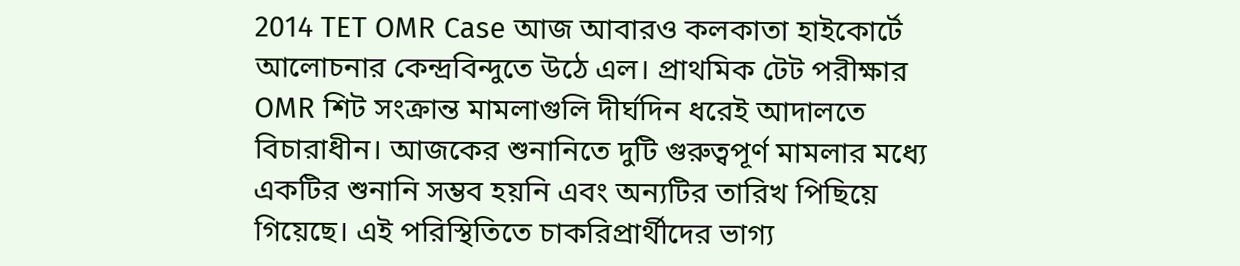2014 TET OMR Case আজ আবারও কলকাতা হাইকোর্টে আলোচনার কেন্দ্রবিন্দুতে উঠে এল। প্রাথমিক টেট পরীক্ষার OMR শিট সংক্রান্ত মামলাগুলি দীর্ঘদিন ধরেই আদালতে বিচারাধীন। আজকের শুনানিতে দুটি গুরুত্বপূর্ণ মামলার মধ্যে একটির শুনানি সম্ভব হয়নি এবং অন্যটির তারিখ পিছিয়ে গিয়েছে। এই পরিস্থিতিতে চাকরিপ্রার্থীদের ভাগ্য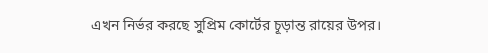এখন নির্ভর করছে সুপ্রিম কোর্টের চূড়ান্ত রায়ের উপর।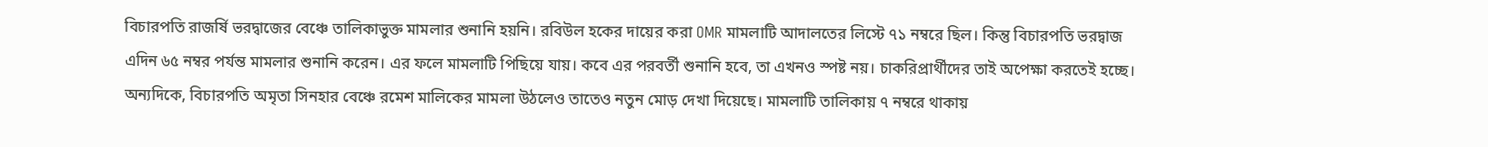বিচারপতি রাজর্ষি ভরদ্বাজের বেঞ্চে তালিকাভুক্ত মামলার শুনানি হয়নি। রবিউল হকের দায়ের করা OMR মামলাটি আদালতের লিস্টে ৭১ নম্বরে ছিল। কিন্তু বিচারপতি ভরদ্বাজ এদিন ৬৫ নম্বর পর্যন্ত মামলার শুনানি করেন। এর ফলে মামলাটি পিছিয়ে যায়। কবে এর পরবর্তী শুনানি হবে, তা এখনও স্পষ্ট নয়। চাকরিপ্রার্থীদের তাই অপেক্ষা করতেই হচ্ছে।
অন্যদিকে, বিচারপতি অমৃতা সিনহার বেঞ্চে রমেশ মালিকের মামলা উঠলেও তাতেও নতুন মোড় দেখা দিয়েছে। মামলাটি তালিকায় ৭ নম্বরে থাকায়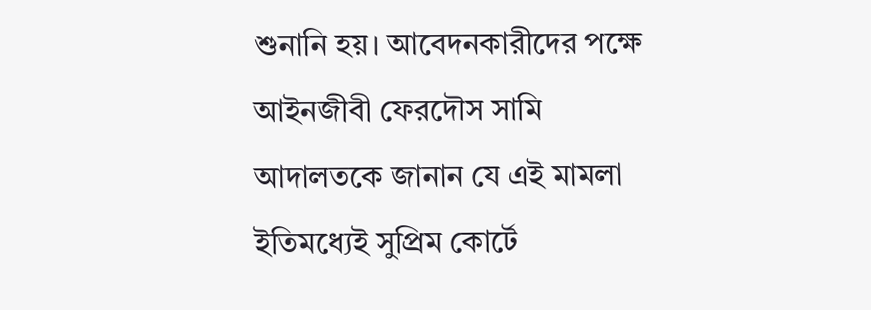শুনানি হয়। আবেদনকারীদের পক্ষে আইনজীবী ফেরদৌস সামি আদালতকে জানান যে এই মামলা ইতিমধ্যেই সুপ্রিম কোর্টে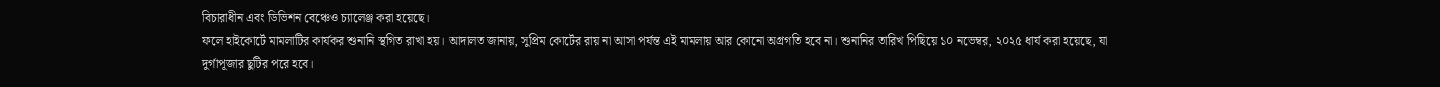বিচারাধীন এবং ডিভিশন বেঞ্চেও চ্যালেঞ্জ করা হয়েছে।
ফলে হাইকোর্টে মামলাটির কার্যকর শুনানি স্থগিত রাখা হয়। আদালত জানায়, সুপ্রিম কোর্টের রায় না আসা পর্যন্ত এই মামলায় আর কোনো অগ্রগতি হবে না। শুনানির তারিখ পিছিয়ে ১০ নভেম্বর, ২০২৫ ধার্য করা হয়েছে, যা দুর্গাপূজার ছুটির পরে হবে।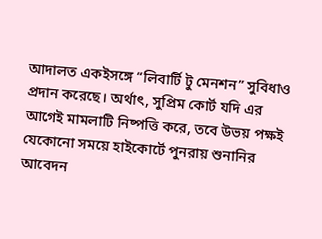আদালত একইসঙ্গে “লিবার্টি টু মেনশন” সুবিধাও প্রদান করেছে। অর্থাৎ, সুপ্রিম কোর্ট যদি এর আগেই মামলাটি নিষ্পত্তি করে, তবে উভয় পক্ষই যেকোনো সময়ে হাইকোর্টে পুনরায় শুনানির আবেদন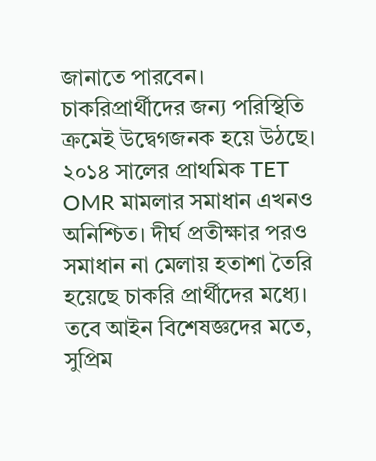জানাতে পারবেন।
চাকরিপ্রার্থীদের জন্য পরিস্থিতি ক্রমেই উদ্বেগজনক হয়ে উঠছে। ২০১৪ সালের প্রাথমিক TET OMR মামলার সমাধান এখনও অনিশ্চিত। দীর্ঘ প্রতীক্ষার পরও সমাধান না মেলায় হতাশা তৈরি হয়েছে চাকরি প্রার্থীদের মধ্যে। তবে আইন বিশেষজ্ঞদের মতে, সুপ্রিম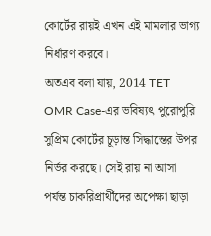কোর্টের রায়ই এখন এই মামলার ভাগ্য নির্ধারণ করবে।
অতএব বলা যায়, 2014 TET OMR Case-এর ভবিষ্যৎ পুরোপুরি সুপ্রিম কোর্টের চূড়ান্ত সিদ্ধান্তের উপর নির্ভর করছে। সেই রায় না আসা পর্যন্ত চাকরিপ্রার্থীদের অপেক্ষা ছাড়া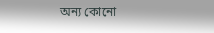অন্য কোনো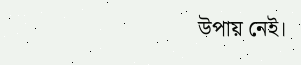উপায় নেই।